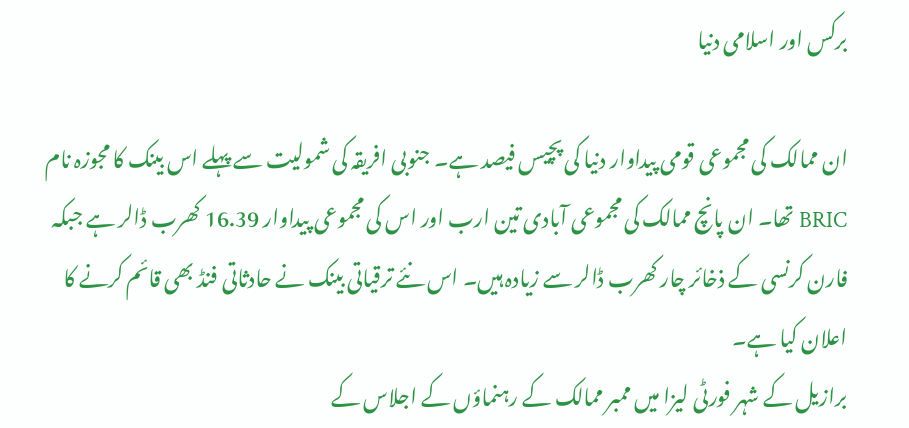برکس اور اسلامی دنیا

ان ممالک کی مجموعی قومی پیداوار دنیا کی پچیس فیصد ہے۔ جنوبی افریقہ کی شمولیت سے پہلے اس بینک کا مجوزہ نام BRIC تھا۔ ان پانچ ممالک کی مجموعی آبادی تین ارب اور اس کی مجموعی پیداوار 16.39 کھرب ڈالر ہے جبکہ فارن کرنسی کے ذخائر چار کھرب ڈالر سے زیادہ ہیں۔ اس نئے ترقیاتی بینک نے حادثاتی فنڈ بھی قائم کرنے کا اعلان کیا ہے۔
برازیل کے شہر فورٹی لیزا میں ممبر ممالک کے رہنماؤں کے اجلاس کے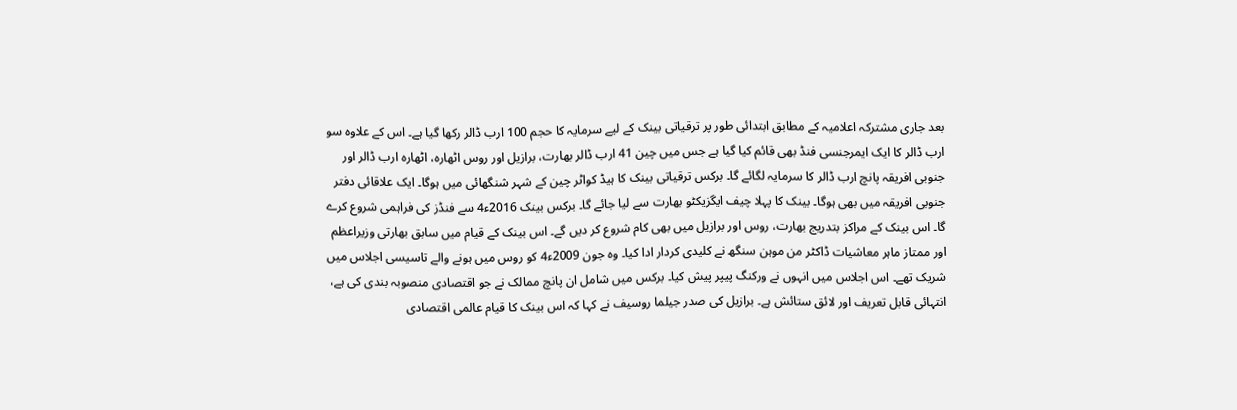بعد جاری مشترکہ اعلامیہ کے مطابق ابتدائی طور پر ترقیاتی بینک کے لیے سرمایہ کا حجم 100 ارب ڈالر رکھا گیا ہے۔ اس کے علاوہ سو ارب ڈالر کا ایک ایمرجنسی فنڈ بھی قائم کیا گیا ہے جس میں چین 41 ارب ڈالر بھارت، برازیل اور روس اٹھارہ، اٹھارہ ارب ڈالر اور جنوبی افریقہ پانچ ارب ڈالر کا سرمایہ لگائے گا۔ برکس ترقیاتی بینک کا ہیڈ کواٹر چین کے شہر شنگھائی میں ہوگا۔ ایک علاقائی دفتر جنوبی افریقہ میں بھی ہوگا۔ بینک کا پہلا چیف ایگزیکٹو بھارت سے لیا جائے گا۔ برکس بینک 2016ء4 سے فنڈز کی فراہمی شروع کرے گا۔ اس بینک کے مراکز بتدریج بھارت، روس اور برازیل میں بھی کام شروع کر دیں گے۔ اس بینک کے قیام میں سابق بھارتی وزیراعظم اور ممتاز ماہر معاشیات ڈاکٹر من موہن سنگھ نے کلیدی کردار ادا کیا۔ وہ جون 2009ء4 کو روس میں ہونے والے تاسیسی اجلاس میں شریک تھے۔ اس اجلاس میں انہوں نے ورکنگ پیپر پیش کیا۔ برکس میں شامل ان پانچ ممالک نے جو اقتصادی منصوبہ بندی کی ہے، انتہائی قابل تعریف اور لائق ستائش ہے۔ برازیل کی صدر جیلما روسیف نے کہا کہ اس بینک کا قیام عالمی اقتصادی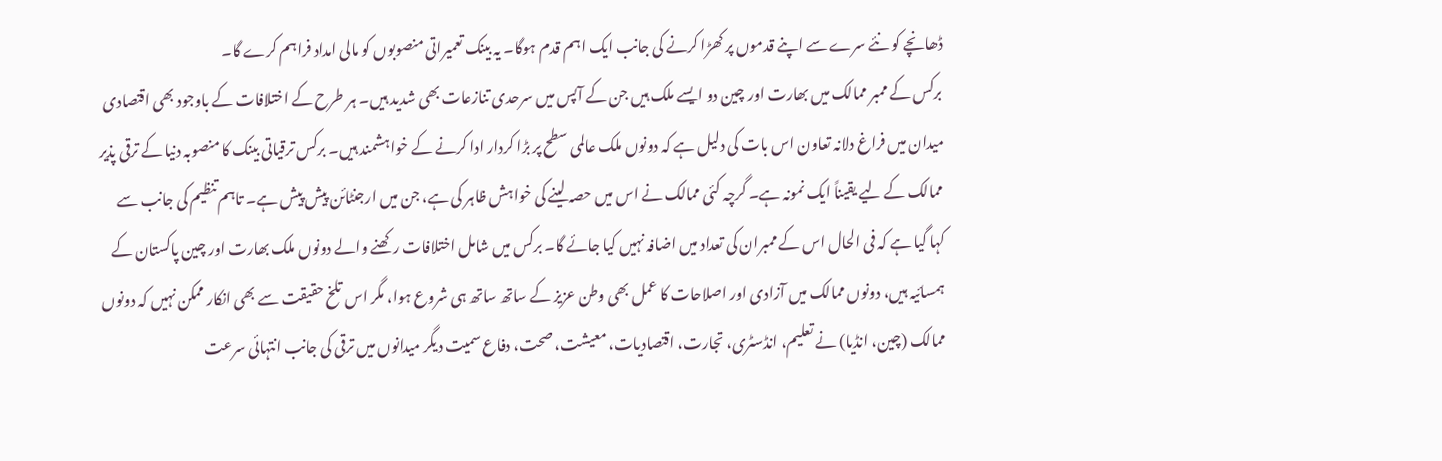ڈھانچے کو نئے سرے سے اپنے قدموں پر کھڑا کرنے کی جانب ایک اہم قدم ہوگا۔ یہ بینک تعمیراتی منصوبوں کو مالی امداد فراہم کرے گا۔
برکس کے ممبر ممالک میں بھارت اور چین دو ایسے ملک ہیں جن کے آپس میں سرحدی تنازعات بھی شدید ہیں۔ ہر طرح کے اختلافات کے باوجود بھی اقتصادی میدان میں فراغ دلانہ تعاون اس بات کی دلیل ہے کہ دونوں ملک عالمی سطح پر بڑا کردار ادا کرنے کے خواہشمند ہیں۔ برکس ترقیاتی بینک کا منصوبہ دنیا کے ترقی پذیر ممالک کے لیے یقیناً ایک نمونہ ہے۔ گرچہ کئی ممالک نے اس میں حصہ لینے کی خواہش ظاہر کی ہے، جن میں ارجنٹائن پیش پیش ہے۔ تاہم تنظیم کی جانب سے کہا گیا ہے کہ فی الحال اس کے ممبران کی تعداد میں اضافہ نہیں کیا جائے گا۔ برکس میں شامل اختلافات رکھنے والے دونوں ملک بھارت اور چین پاکستان کے ہمسائیہ ہیں، دونوں ممالک میں آزادی اور اصلاحات کا عمل بھی وطن عزیز کے ساتھ ساتھ ہی شروع ہوا، مگر اس تلخ حقیقت سے بھی انکار ممکن نہیں کہ دونوں ممالک (چین، انڈیا) نے تعلیم، انڈسٹری، تجارت، اقتصادیات، معیشت، صحت، دفاع سمیت دیگر میدانوں میں ترقی کی جانب انتہائی سرعت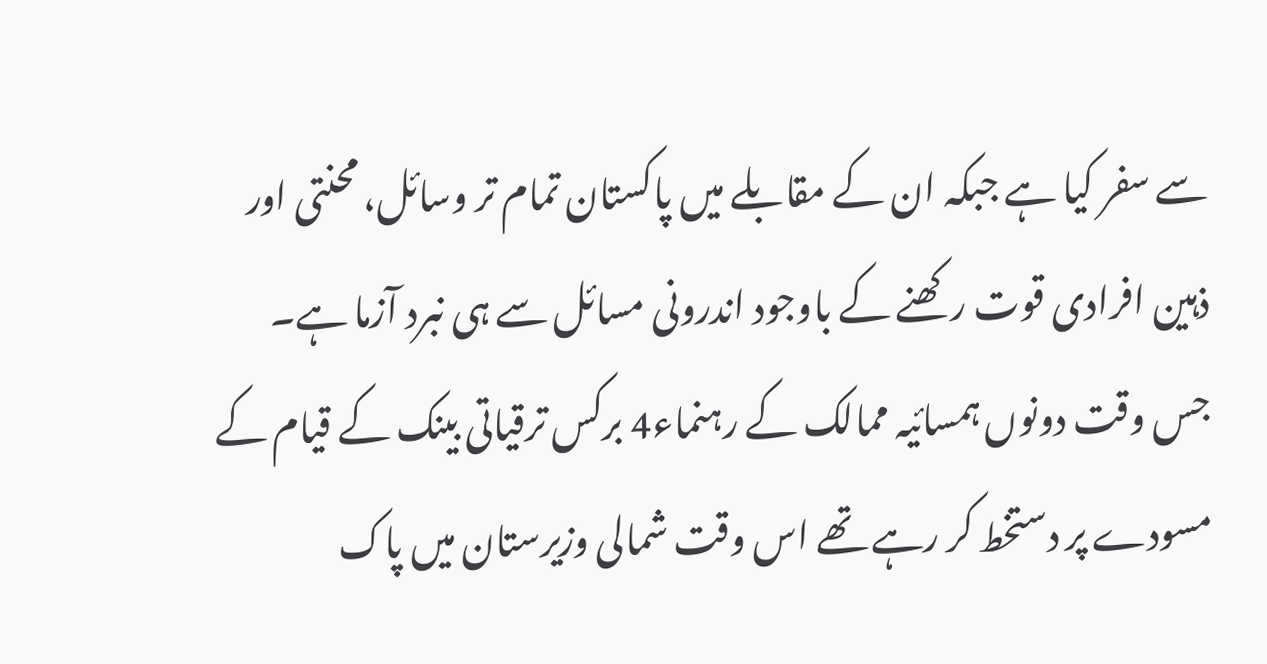سے سفر کیا ہے جبکہ ان کے مقابلے میں پاکستان تمام تر وسائل، محنتی اور ذہین افرادی قوت رکھنے کے باوجود اندرونی مسائل سے ہی نبرد آزما ہے۔
جس وقت دونوں ہمسائیہ ممالک کے رہنماء4 برکس ترقیاتی بینک کے قیام کے مسودے پر دستخط کر رہے تھے اس وقت شمالی وزیرستان میں پاک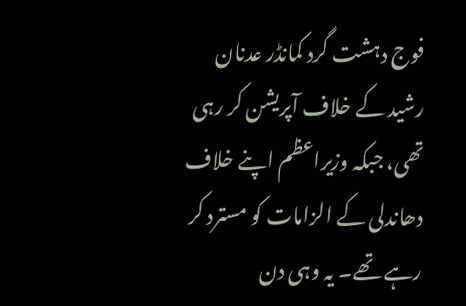فوج دہشت گرد کمانڈر عدنان رشید کے خلاف آپریشن کر رہی تھی، جبکہ وزیراعظم اپنے خلاف دھاندلی کے الزامات کو مسترد کر رہے تھے۔ یہ وہی دن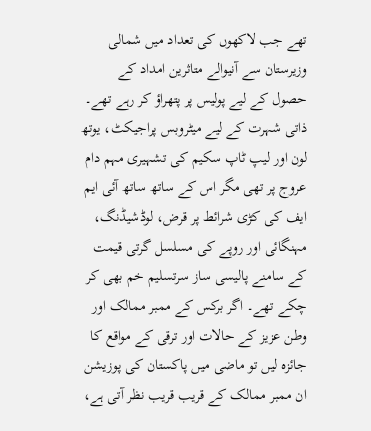تھے جب لاکھوں کی تعداد میں شمالی وزیرستان سے آنیوالے متاثرین امداد کے حصول کے لیے پولیس پر پتھراؤ کر رہے تھے۔ ذاتی شہرت کے لیے میٹروبس پراجیکٹ، یوتھ لون اور لیپ ٹاپ سکیم کی تشہیری مہم دام عروج پر تھی مگر اس کے ساتھ ساتھ آئی ایم ایف کی کڑی شرائط پر قرض، لوڈشیڈنگ، مہنگائی اور روپے کی مسلسل گرتی قیمت کے سامنے پالیسی ساز سرتسلیم خم بھی کر چکے تھے۔ اگر برکس کے ممبر ممالک اور وطن عزیز کے حالات اور ترقی کے مواقع کا جائزہ لیں تو ماضی میں پاکستان کی پوزیشن ان ممبر ممالک کے قریب قریب نظر آتی ہے،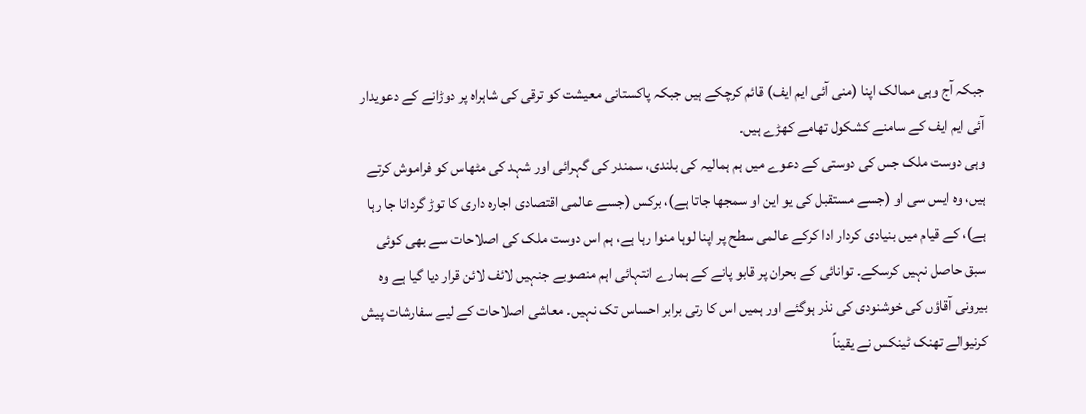جبکہ آج وہی ممالک اپنا (منی آئی ایم ایف) قائم کرچکے ہیں جبکہ پاکستانی معیشت کو ترقی کی شاہراہ پر دوڑانے کے دعویدار آئی ایم ایف کے سامنے کشکول تھامے کھڑے ہیں۔
وہی دوست ملک جس کی دوستی کے دعوے میں ہم ہمالیہ کی بلندی، سمندر کی گہرائی اور شہد کی مٹھاس کو فراموش کرتے ہیں، وہ ایس سی او (جسے مستقبل کی یو این او سمجھا جاتا ہے)، برکس (جسے عالمی اقتصادی اجارہ داری کا توڑ گردانا جا رہا ہے)، کے قیام میں بنیادی کردار ادا کرکے عالمی سطح پر اپنا لوہا منوا رہا ہے، ہم اس دوست ملک کی اصلاحات سے بھی کوئی سبق حاصل نہیں کرسکے۔ توانائی کے بحران پر قابو پانے کے ہمارے انتہائی اہم منصوبے جنہیں لائف لائن قرار دیا گیا ہے وہ بیرونی آقاؤں کی خوشنودی کی نذر ہوگئے اور ہمیں اس کا رتی برابر احساس تک نہیں۔ معاشی اصلاحات کے لیے سفارشات پیش کرنیوالے تھنک ٹینکس نے یقیناً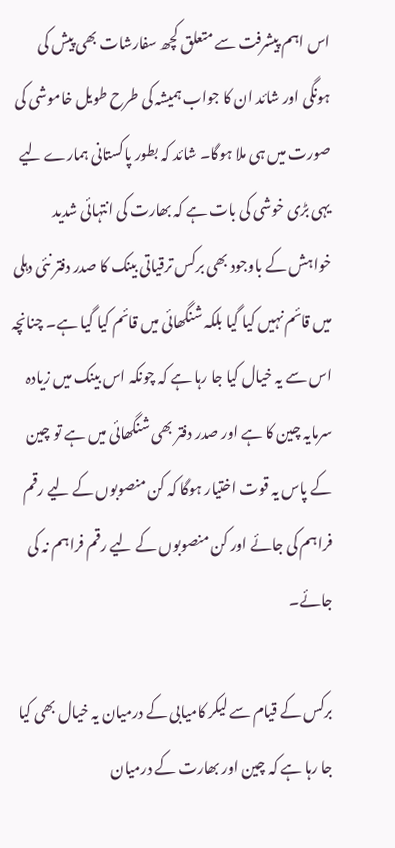اس اہم پیشرفت سے متعلق کچھ سفارشات بھی پیش کی ہونگی اور شائد ان کا جواب ہمیشہ کی طرح طویل خاموشی کی صورت میں ہی ملا ہوگا۔ شائد کہ بطور پاکستانی ہمارے لیے یہی بڑی خوشی کی بات ہے کہ بھارت کی انتہائی شدید خواہش کے باوجود بھی برکس ترقیاتی بینک کا صدر دفتر نئی دہلی میں قائم نہیں کیا گیا بلکہ شنگھائی میں قائم کیا گیا ہے۔ چنانچہ اس سے یہ خیال کیا جا رہا ہے کہ چونکہ اس بینک میں زیادہ سرمایہ چین کا ہے اور صدر دفتر بھی شنگھائی میں ہے تو چین کے پاس یہ قوت اختیار ہوگا کہ کن منصوبوں کے لیے رقم فراہم کی جائے اور کن منصوبوں کے لیے رقم فراہم نہ کی جائے۔

برکس کے قیام سے لیکر کامیابی کے درمیان یہ خیال بھی کیا جا رہا ہے کہ چین اور بھارت کے درمیان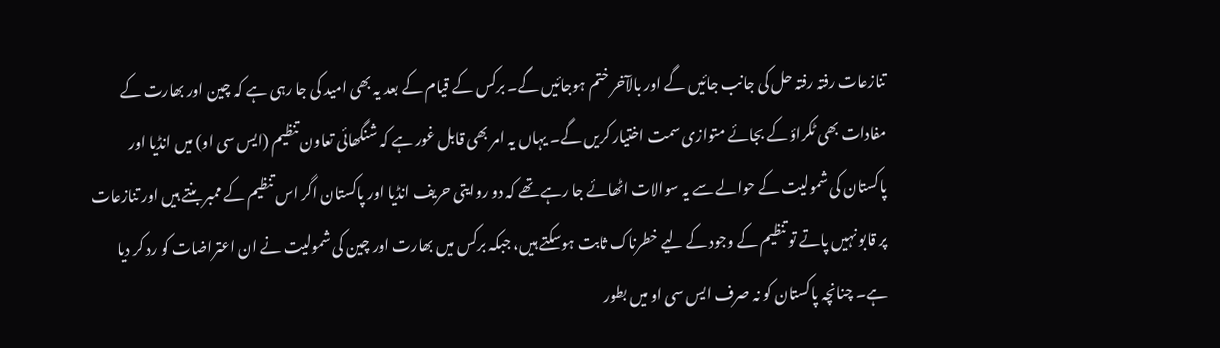تنازعات رفتہ رفتہ حل کی جانب جائیں گے اور بالآخر ختم ہوجائیں گے۔ برکس کے قیام کے بعد یہ بھی امید کی جا رہی ہے کہ چین اور بھارت کے مفادات بھی ٹکراؤ کے بجائے متوازی سمت اختیار کریں گے۔ یہاں یہ امر بھی قابل غور ہے کہ شنگھائی تعاون تنظیم (ایس سی او) میں انڈیا اور پاکستان کی شمولیت کے حوالے سے یہ سوالات اٹھائے جا رہے تھے کہ دو روایتی حریف انڈیا اور پاکستان اگر اس تنظیم کے ممبر بنتے ہیں اور تنازعات پر قابو نہیں پاتے تو تنظیم کے وجود کے لیے خطرناک ثابت ہوسکتے ہیں، جبکہ برکس میں بھارت اور چین کی شمولیت نے ان اعتراضات کو رد کر دیا ہے۔ چنانچہ پاکستان کو نہ صرف ایس سی او میں بطور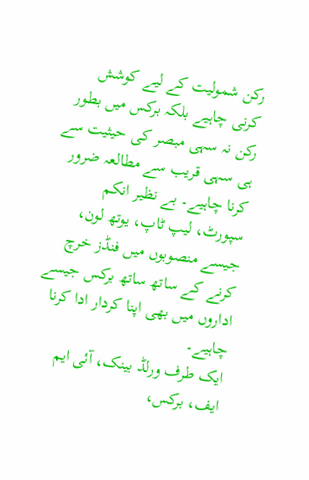رکن شمولیت کے لیے کوشش کرنی چاہیے بلکہ برکس میں بطور رکن نہ سہی مبصر کی حیثیت سے ہی سہی قریب سے مطالعہ ضرور کرنا چاہیے۔ بے نظیر انکم سپورٹ، لیپ ٹاپ، یوتھ لون، جیسے منصوبوں میں فنڈز خرچ کرنے کے ساتھ ساتھ برکس جیسے اداروں میں بھی اپنا کردار ادا کرنا چاہیے۔
ایک طرف ورلڈ بینک، آئی ایم ایف، برکس،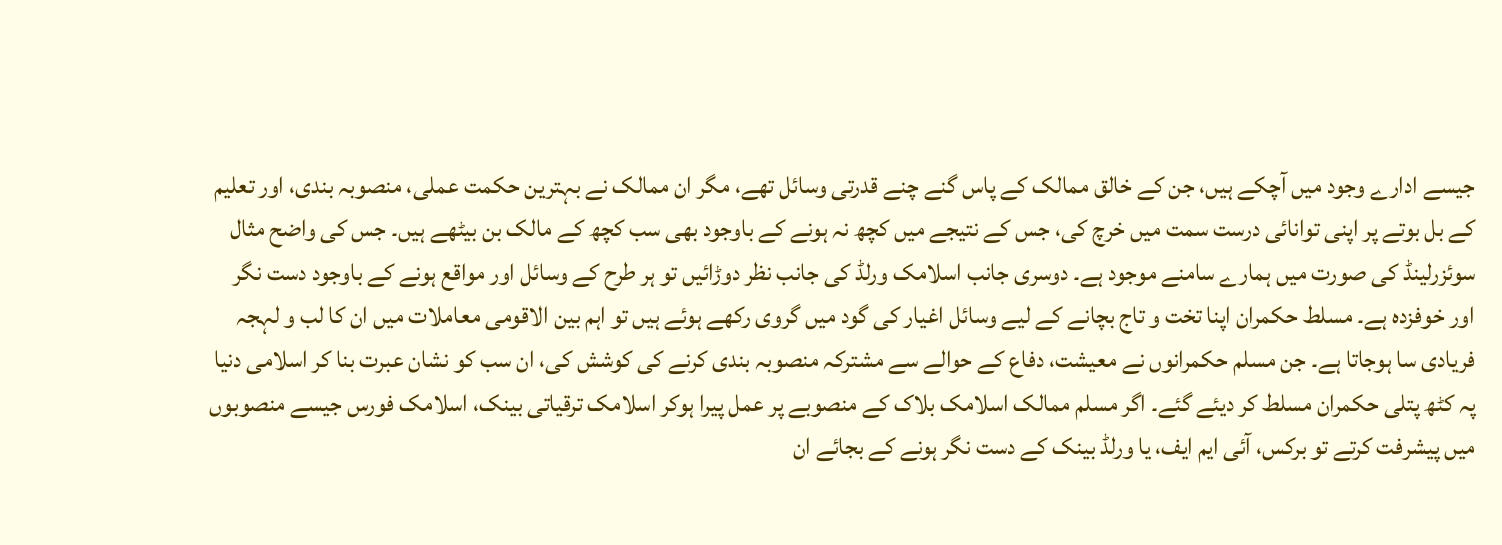جیسے ادارے وجود میں آچکے ہیں، جن کے خالق ممالک کے پاس گنے چنے قدرتی وسائل تھے، مگر ان ممالک نے بہترین حکمت عملی، منصوبہ بندی، اور تعلیم کے بل بوتے پر اپنی توانائی درست سمت میں خرچ کی، جس کے نتیجے میں کچھ نہ ہونے کے باوجود بھی سب کچھ کے مالک بن بیٹھے ہیں۔ جس کی واضح مثال سوئزرلینڈ کی صورت میں ہمارے سامنے موجود ہے۔ دوسری جانب اسلامک ورلڈ کی جانب نظر دوڑائیں تو ہر طرح کے وسائل اور مواقع ہونے کے باوجود دست نگر اور خوفزدہ ہے۔ مسلط حکمران اپنا تخت و تاج بچانے کے لیے وسائل اغیار کی گود میں گروی رکھے ہوئے ہیں تو اہم بین الاقومی معاملات میں ان کا لب و لہجہ فریادی سا ہوجاتا ہے۔ جن مسلم حکمرانوں نے معیشت، دفاع کے حوالے سے مشترکہ منصوبہ بندی کرنے کی کوشش کی، ان سب کو نشان عبرت بنا کر اسلامی دنیا پہ کٹھ پتلی حکمران مسلط کر دیئے گئے۔ اگر مسلم ممالک اسلامک بلاک کے منصوبے پر عمل پیرا ہوکر اسلامک ترقیاتی بینک، اسلامک فورس جیسے منصوبوں میں پیشرفت کرتے تو برکس، آئی ایم ایف، یا ورلڈ بینک کے دست نگر ہونے کے بجائے ان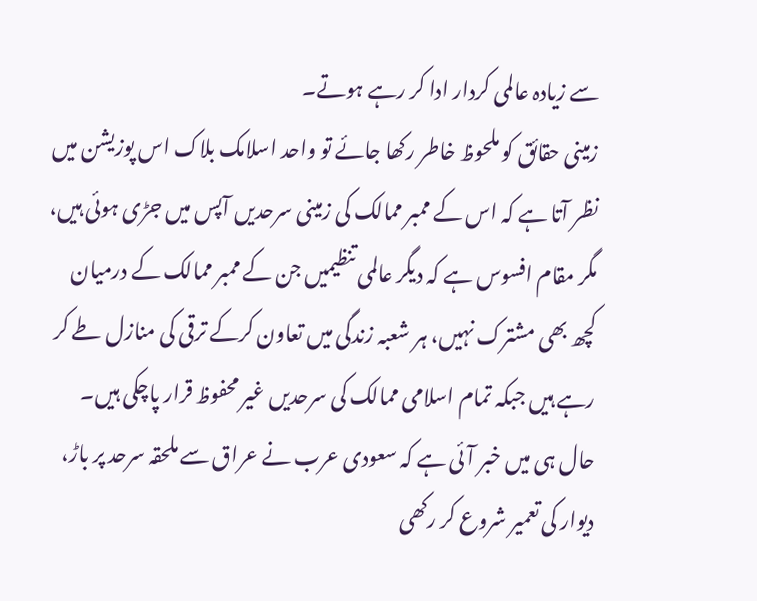سے زیادہ عالمی کردار ادا کر رہے ہوتے۔
زمینی حقائق کو ملحوظ خاطر رکھا جائے تو واحد اسلامک بلاک اس پوزیشن میں نظر آتا ہے کہ اس کے ممبر ممالک کی زمینی سرحدیں آپس میں جڑی ہوئی ہیں، مگر مقام افسوس ہے کہ دیگر عالمی تنظیمیں جن کے ممبر ممالک کے درمیان کچھ بھی مشترک نہیں، ہر شعبہ زندگی میں تعاون کرکے ترقی کی منازل طے کر رہے ہیں جبکہ تمام اسلامی ممالک کی سرحدیں غیر محفوظ قرار پاچکی ہیں۔ حال ہی میں خبر آئی ہے کہ سعودی عرب نے عراق سے ملحقہ سرحد پر باڑ، دیوار کی تعمیر شروع کر رکھی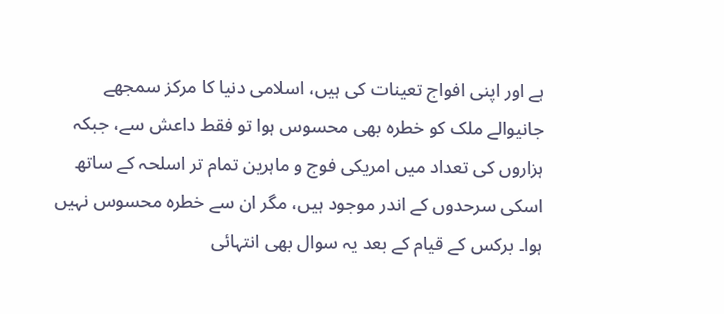ہے اور اپنی افواج تعینات کی ہیں، اسلامی دنیا کا مرکز سمجھے جانیوالے ملک کو خطرہ بھی محسوس ہوا تو فقط داعش سے، جبکہ ہزاروں کی تعداد میں امریکی فوج و ماہرین تمام تر اسلحہ کے ساتھ اسکی سرحدوں کے اندر موجود ہیں، مگر ان سے خطرہ محسوس نہیں ہوا۔ برکس کے قیام کے بعد یہ سوال بھی انتہائی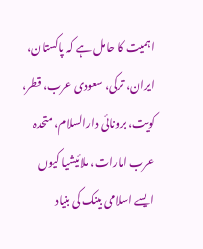اہمیت کا حامل ہے کہ پاکستان، ایران، ترکی، سعودی عرب، قطر، کویت، برونائی دارالسلام، متحدہ عرب امارات، ملائیشیا کیوں ایسے اسلامی بینک کی بنیاد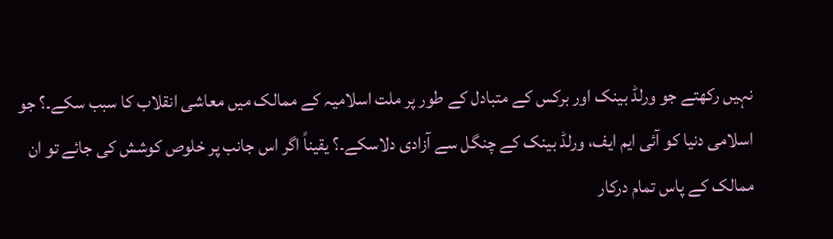نہیں رکھتے جو ورلڈ بینک اور برکس کے متبادل کے طور پر ملت اسلامیہ کے ممالک میں معاشی انقلاب کا سبب سکے۔؟ جو اسلامی دنیا کو آئی ایم ایف، ورلڈ بینک کے چنگل سے آزادی دلاسکے۔؟ یقیناً اگر اس جانب پر خلوص کوشش کی جائے تو ان ممالک کے پاس تمام درکار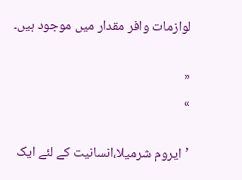لوازمات وافر مقدار میں موجود ہیں۔

«
»

’ایروم شرمیلا،انسانیت کے لئے ایک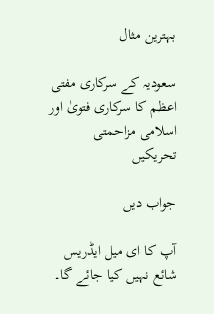بہترین مثال

سعودیہ کے سرکاری مفتی اعظم کا سرکاری فتویٰ اور اسلامی مزاحمتی تحریکیں

جواب دیں

آپ کا ای میل ایڈریس شائع نہیں کیا جائے گا۔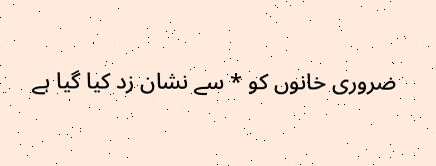ضروری خانوں کو * سے نشان زد کیا گیا ہے